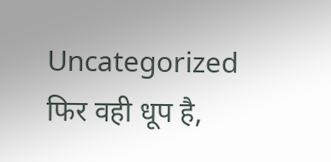Uncategorized फिर वही धूप है,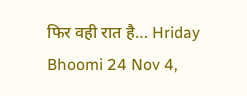फिर वही रात है… Hriday Bhoomi 24 Nov 4,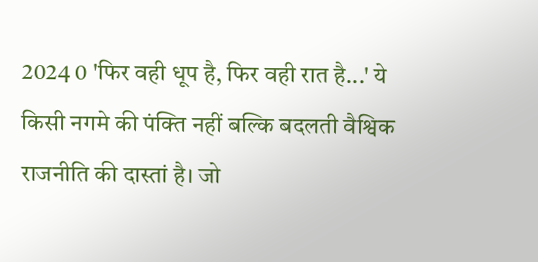2024 0 'फिर वही धूप है, फिर वही रात है...' ये किसी नगमे की पंक्ति नहीं बल्कि बदलती वैश्विक राजनीति की दास्तां है। जो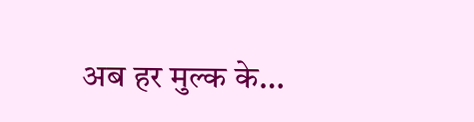अब हर मुल्क के…